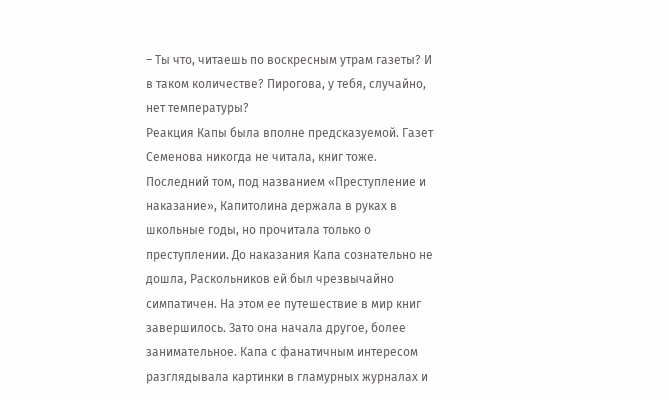– Ты что, читаешь по воскресным утрам газеты? И в таком количестве? Пирогова, у тебя, случайно, нет температуры?
Реакция Капы была вполне предсказуемой. Газет Семенова никогда не читала, книг тоже. Последний том, под названием «Преступление и наказание», Капитолина держала в руках в школьные годы, но прочитала только о преступлении. До наказания Капа сознательно не дошла, Раскольников ей был чрезвычайно симпатичен. На этом ее путешествие в мир книг завершилось. Зато она начала другое, более занимательное. Капа с фанатичным интересом разглядывала картинки в гламурных журналах и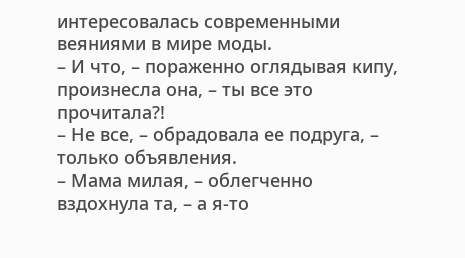интересовалась современными веяниями в мире моды.
– И что, – пораженно оглядывая кипу, произнесла она, – ты все это прочитала?!
– Не все, – обрадовала ее подруга, – только объявления.
– Мама милая, – облегченно вздохнула та, – а я-то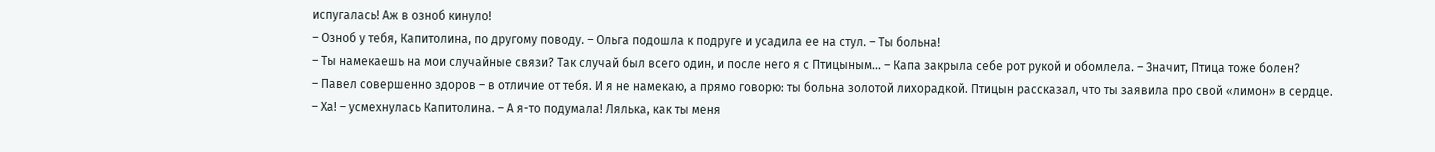испугалась! Аж в озноб кинуло!
– Озноб у тебя, Капитолина, по другому поводу. – Ольга подошла к подруге и усадила ее на стул. – Ты больна!
– Ты намекаешь на мои случайные связи? Так случай был всего один, и после него я с Птицыным… – Капа закрыла себе рот рукой и обомлела. – Значит, Птица тоже болен?
– Павел совершенно здоров – в отличие от тебя. И я не намекаю, а прямо говорю: ты больна золотой лихорадкой. Птицын рассказал, что ты заявила про свой «лимон» в сердце.
– Ха! – усмехнулась Капитолина. – А я-то подумала! Лялька, как ты меня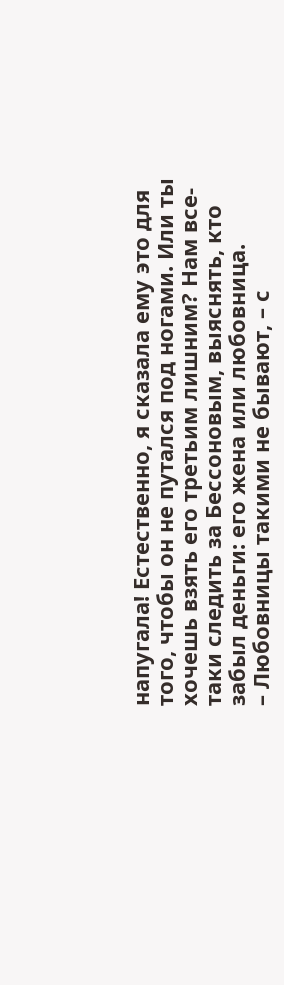напугала! Естественно, я сказала ему это для того, чтобы он не путался под ногами. Или ты хочешь взять его третьим лишним? Нам все-таки следить за Бессоновым, выяснять, кто забыл деньги: его жена или любовница.
– Любовницы такими не бывают, – с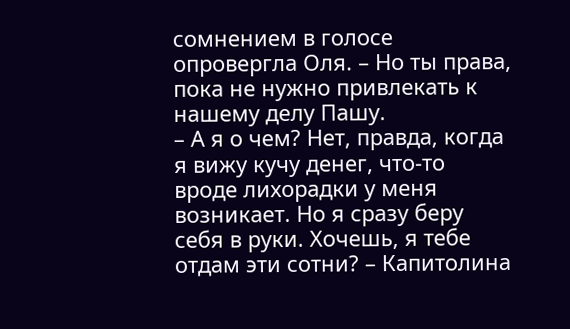сомнением в голосе опровергла Оля. – Но ты права, пока не нужно привлекать к нашему делу Пашу.
– А я о чем? Нет, правда, когда я вижу кучу денег, что-то вроде лихорадки у меня возникает. Но я сразу беру себя в руки. Хочешь, я тебе отдам эти сотни? – Капитолина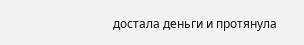достала деньги и протянула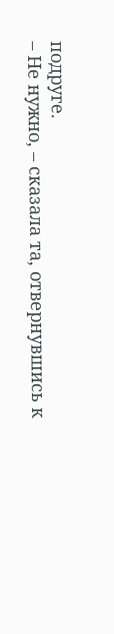подруге.
– Не нужно, – сказала та, отвернувшись к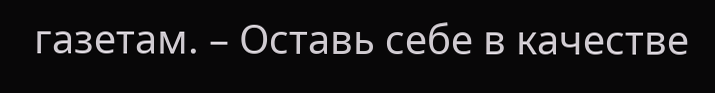газетам. – Оставь себе в качестве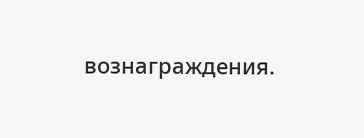вознаграждения.